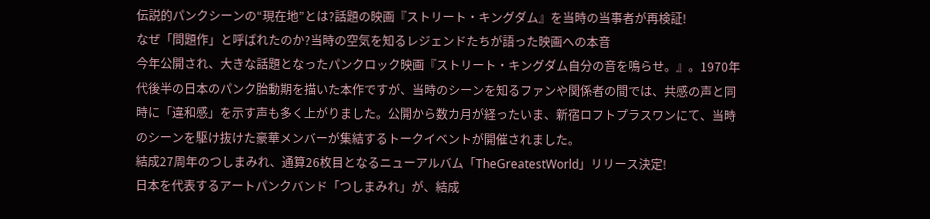伝説的パンクシーンの“現在地”とは?話題の映画『ストリート・キングダム』を当時の当事者が再検証!
なぜ「問題作」と呼ばれたのか?当時の空気を知るレジェンドたちが語った映画への本音
今年公開され、大きな話題となったパンクロック映画『ストリート・キングダム自分の音を鳴らせ。』。1970年代後半の日本のパンク胎動期を描いた本作ですが、当時のシーンを知るファンや関係者の間では、共感の声と同時に「違和感」を示す声も多く上がりました。公開から数カ月が経ったいま、新宿ロフトプラスワンにて、当時のシーンを駆け抜けた豪華メンバーが集結するトークイベントが開催されました。
結成27周年のつしまみれ、通算26枚目となるニューアルバム「TheGreatestWorld」リリース決定!
日本を代表するアートパンクバンド「つしまみれ」が、結成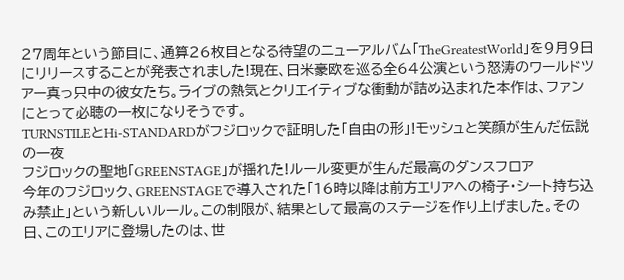27周年という節目に、通算26枚目となる待望のニューアルバム「TheGreatestWorld」を9月9日にリリースすることが発表されました!現在、日米豪欧を巡る全64公演という怒涛のワールドツアー真っ只中の彼女たち。ライブの熱気とクリエイティブな衝動が詰め込まれた本作は、ファンにとって必聴の一枚になりそうです。
TURNSTILEとHi-STANDARDがフジロックで証明した「自由の形」!モッシュと笑顔が生んだ伝説の一夜
フジロックの聖地「GREENSTAGE」が揺れた!ルール変更が生んだ最高のダンスフロア
今年のフジロック、GREENSTAGEで導入された「16時以降は前方エリアへの椅子・シート持ち込み禁止」という新しいルール。この制限が、結果として最高のステージを作り上げました。その日、このエリアに登場したのは、世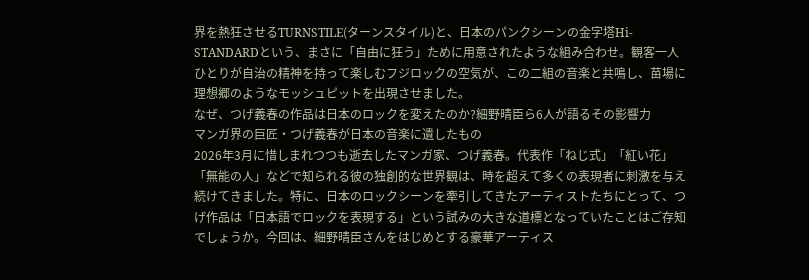界を熱狂させるTURNSTILE(ターンスタイル)と、日本のパンクシーンの金字塔Hi-STANDARDという、まさに「自由に狂う」ために用意されたような組み合わせ。観客一人ひとりが自治の精神を持って楽しむフジロックの空気が、この二組の音楽と共鳴し、苗場に理想郷のようなモッシュピットを出現させました。
なぜ、つげ義春の作品は日本のロックを変えたのか?細野晴臣ら6人が語るその影響力
マンガ界の巨匠・つげ義春が日本の音楽に遺したもの
2026年3月に惜しまれつつも逝去したマンガ家、つげ義春。代表作「ねじ式」「紅い花」「無能の人」などで知られる彼の独創的な世界観は、時を超えて多くの表現者に刺激を与え続けてきました。特に、日本のロックシーンを牽引してきたアーティストたちにとって、つげ作品は「日本語でロックを表現する」という試みの大きな道標となっていたことはご存知でしょうか。今回は、細野晴臣さんをはじめとする豪華アーティス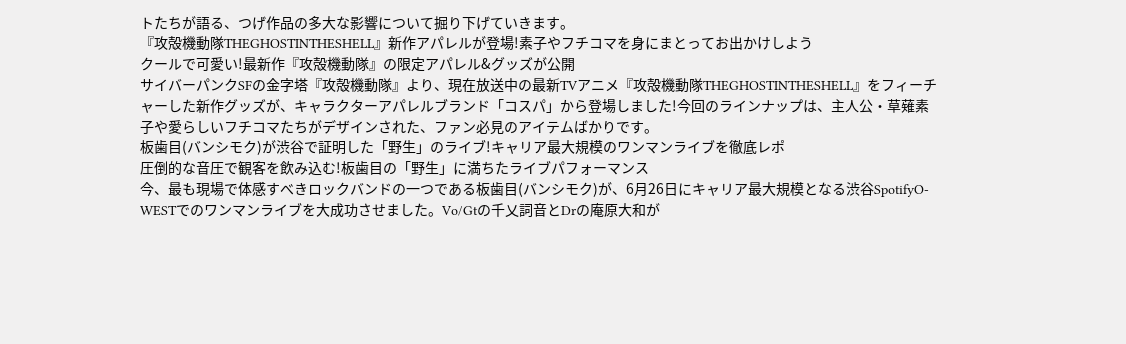トたちが語る、つげ作品の多大な影響について掘り下げていきます。
『攻殻機動隊THEGHOSTINTHESHELL』新作アパレルが登場!素子やフチコマを身にまとってお出かけしよう
クールで可愛い!最新作『攻殻機動隊』の限定アパレル&グッズが公開
サイバーパンクSFの金字塔『攻殻機動隊』より、現在放送中の最新TVアニメ『攻殻機動隊THEGHOSTINTHESHELL』をフィーチャーした新作グッズが、キャラクターアパレルブランド「コスパ」から登場しました!今回のラインナップは、主人公・草薙素子や愛らしいフチコマたちがデザインされた、ファン必見のアイテムばかりです。
板歯目(バンシモク)が渋谷で証明した「野生」のライブ!キャリア最大規模のワンマンライブを徹底レポ
圧倒的な音圧で観客を飲み込む!板歯目の「野生」に満ちたライブパフォーマンス
今、最も現場で体感すべきロックバンドの一つである板歯目(バンシモク)が、6月26日にキャリア最大規模となる渋谷SpotifyO-WESTでのワンマンライブを大成功させました。Vo/Gtの千乂詞音とDrの庵原大和が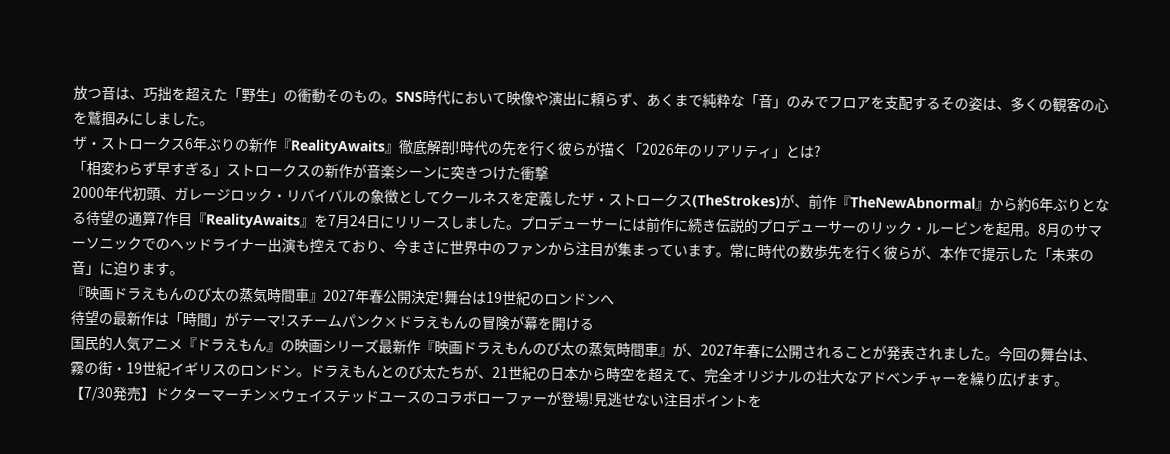放つ音は、巧拙を超えた「野生」の衝動そのもの。SNS時代において映像や演出に頼らず、あくまで純粋な「音」のみでフロアを支配するその姿は、多くの観客の心を鷲掴みにしました。
ザ・ストロークス6年ぶりの新作『RealityAwaits』徹底解剖!時代の先を行く彼らが描く「2026年のリアリティ」とは?
「相変わらず早すぎる」ストロークスの新作が音楽シーンに突きつけた衝撃
2000年代初頭、ガレージロック・リバイバルの象徴としてクールネスを定義したザ・ストロークス(TheStrokes)が、前作『TheNewAbnormal』から約6年ぶりとなる待望の通算7作目『RealityAwaits』を7月24日にリリースしました。プロデューサーには前作に続き伝説的プロデューサーのリック・ルービンを起用。8月のサマーソニックでのヘッドライナー出演も控えており、今まさに世界中のファンから注目が集まっています。常に時代の数歩先を行く彼らが、本作で提示した「未来の音」に迫ります。
『映画ドラえもんのび太の蒸気時間車』2027年春公開決定!舞台は19世紀のロンドンへ
待望の最新作は「時間」がテーマ!スチームパンク×ドラえもんの冒険が幕を開ける
国民的人気アニメ『ドラえもん』の映画シリーズ最新作『映画ドラえもんのび太の蒸気時間車』が、2027年春に公開されることが発表されました。今回の舞台は、霧の街・19世紀イギリスのロンドン。ドラえもんとのび太たちが、21世紀の日本から時空を超えて、完全オリジナルの壮大なアドベンチャーを繰り広げます。
【7/30発売】ドクターマーチン×ウェイステッドユースのコラボローファーが登場!見逃せない注目ポイントを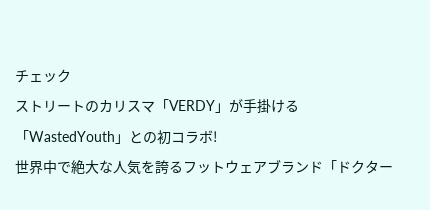チェック
ストリートのカリスマ「VERDY」が手掛ける「WastedYouth」との初コラボ!
世界中で絶大な人気を誇るフットウェアブランド「ドクター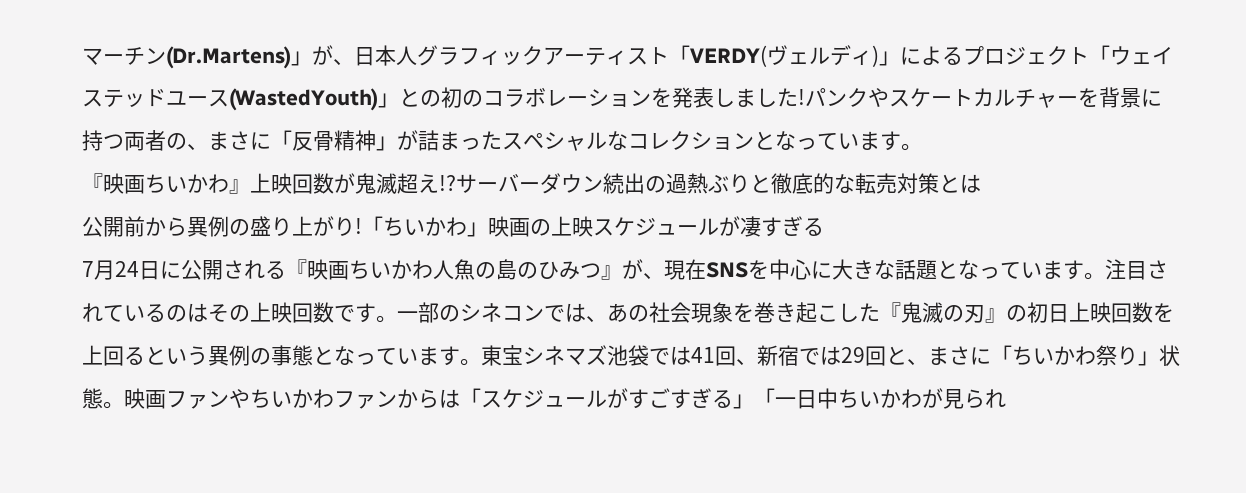マーチン(Dr.Martens)」が、日本人グラフィックアーティスト「VERDY(ヴェルディ)」によるプロジェクト「ウェイステッドユース(WastedYouth)」との初のコラボレーションを発表しました!パンクやスケートカルチャーを背景に持つ両者の、まさに「反骨精神」が詰まったスペシャルなコレクションとなっています。
『映画ちいかわ』上映回数が鬼滅超え!?サーバーダウン続出の過熱ぶりと徹底的な転売対策とは
公開前から異例の盛り上がり!「ちいかわ」映画の上映スケジュールが凄すぎる
7月24日に公開される『映画ちいかわ人魚の島のひみつ』が、現在SNSを中心に大きな話題となっています。注目されているのはその上映回数です。一部のシネコンでは、あの社会現象を巻き起こした『鬼滅の刃』の初日上映回数を上回るという異例の事態となっています。東宝シネマズ池袋では41回、新宿では29回と、まさに「ちいかわ祭り」状態。映画ファンやちいかわファンからは「スケジュールがすごすぎる」「一日中ちいかわが見られ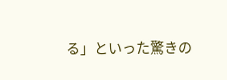る」といった驚きの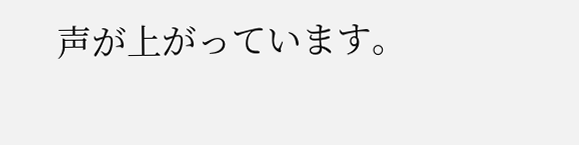声が上がっています。